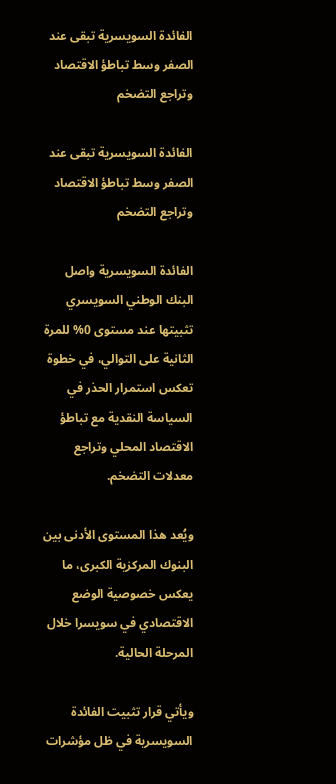الفائدة السويسرية تبقى عند الصفر وسط تباطؤ الاقتصاد وتراجع التضخم

الفائدة السويسرية تبقى عند الصفر وسط تباطؤ الاقتصاد وتراجع التضخم

الفائدة السويسرية واصل البنك الوطني السويسري تثبيتها عند مستوى 0% للمرة الثانية على التوالي، في خطوة تعكس استمرار الحذر في السياسة النقدية مع تباطؤ الاقتصاد المحلي وتراجع معدلات التضخم.

ويُعد هذا المستوى الأدنى بين البنوك المركزية الكبرى، ما يعكس خصوصية الوضع الاقتصادي في سويسرا خلال المرحلة الحالية.

ويأتي قرار تثبيت الفائدة السويسرية في ظل مؤشرات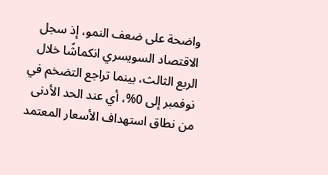واضحة على ضعف النمو، إذ سجل الاقتصاد السويسري انكماشًا خلال الربع الثالث، بينما تراجع التضخم في نوفمبر إلى 0%، أي عند الحد الأدنى من نطاق استهداف الأسعار المعتمد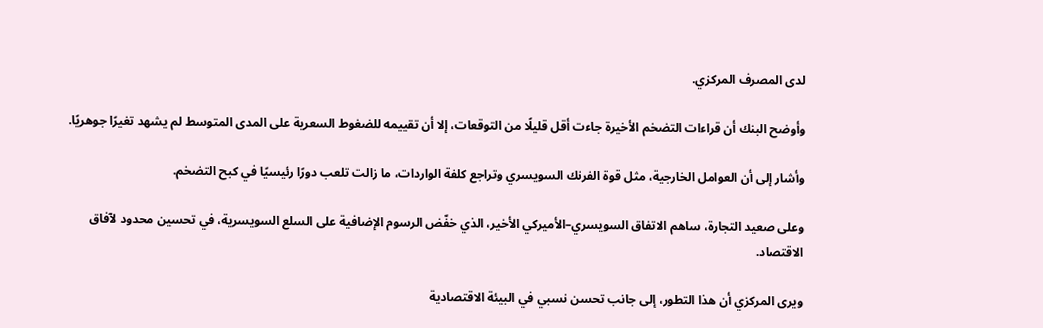لدى المصرف المركزي.

وأوضح البنك أن قراءات التضخم الأخيرة جاءت أقل قليلًا من التوقعات، إلا أن تقييمه للضغوط السعرية على المدى المتوسط لم يشهد تغيرًا جوهريًا.

وأشار إلى أن العوامل الخارجية، مثل قوة الفرنك السويسري وتراجع كلفة الواردات، ما زالت تلعب دورًا رئيسيًا في كبح التضخم.

وعلى صعيد التجارة، ساهم الاتفاق السويسري–الأميركي الأخير، الذي خفّض الرسوم الإضافية على السلع السويسرية، في تحسين محدود لآفاق الاقتصاد.

ويرى المركزي أن هذا التطور، إلى جانب تحسن نسبي في البيئة الاقتصادية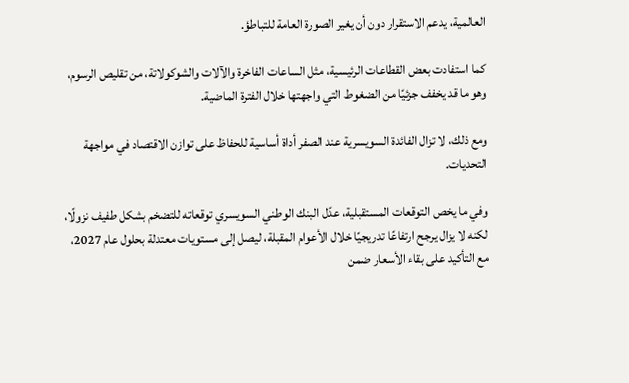العالمية، يدعم الاستقرار دون أن يغير الصورة العامة للتباطؤ.

كما استفادت بعض القطاعات الرئيسية، مثل الساعات الفاخرة والآلات والشوكولاتة، من تقليص الرسوم، وهو ما قد يخفف جزئيًا من الضغوط التي واجهتها خلال الفترة الماضية.

ومع ذلك، لا تزال الفائدة السويسرية عند الصفر أداة أساسية للحفاظ على توازن الاقتصاد في مواجهة التحديات.

وفي ما يخص التوقعات المستقبلية، عدّل البنك الوطني السويسري توقعاته للتضخم بشكل طفيف نزولًا، لكنه لا يزال يرجح ارتفاعًا تدريجيًا خلال الأعوام المقبلة، ليصل إلى مستويات معتدلة بحلول عام 2027، مع التأكيد على بقاء الأسعار ضمن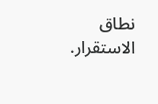نطاق الاستقرار.